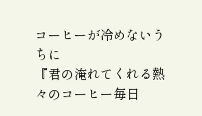コーヒーが冷めないうちに
『君の淹れてくれる熱々のコーヒー毎日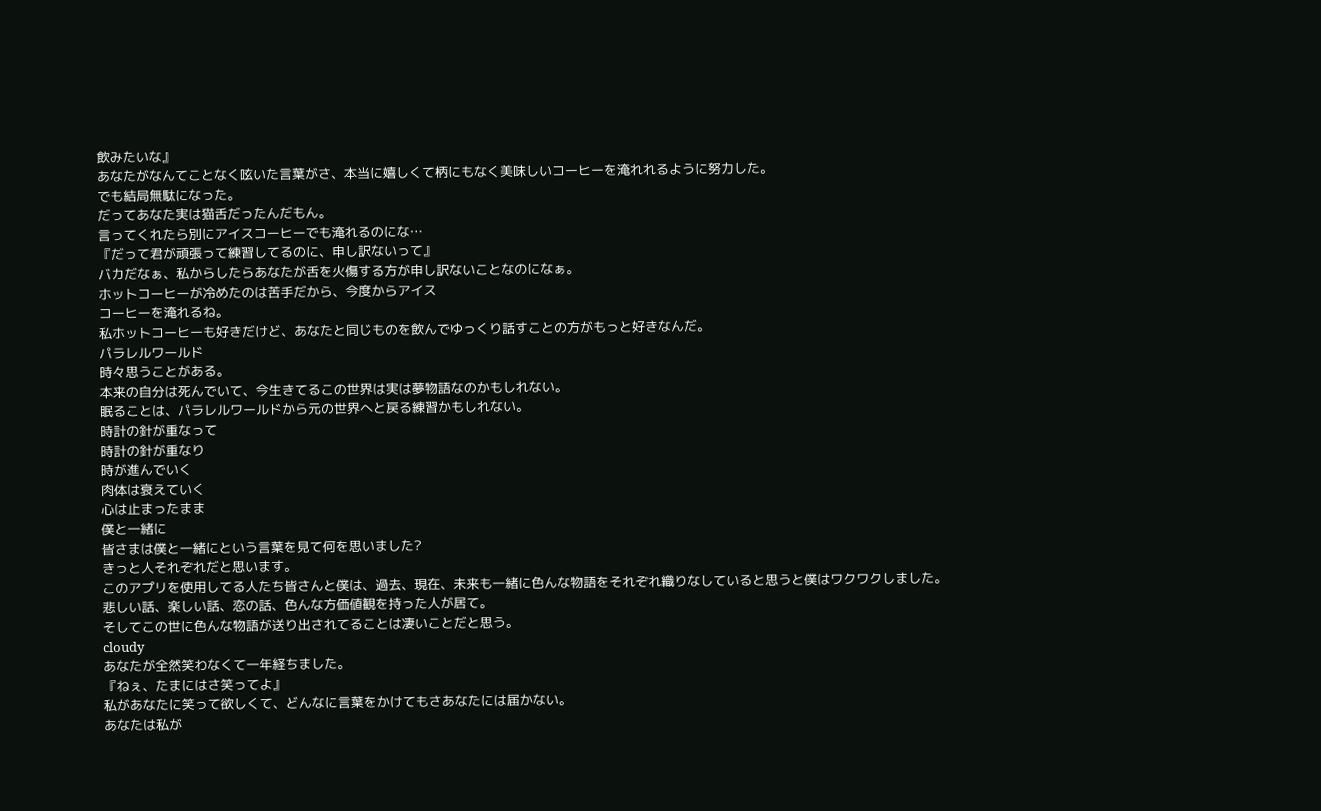飲みたいな』
あなたがなんてことなく呟いた言葉がさ、本当に嬉しくて柄にもなく美味しいコーヒーを淹れれるように努力した。
でも結局無駄になった。
だってあなた実は猫舌だったんだもん。
言ってくれたら別にアイスコーヒーでも淹れるのにな…
『だって君が頑張って練習してるのに、申し訳ないって』
バカだなぁ、私からしたらあなたが舌を火傷する方が申し訳ないことなのになぁ。
ホットコーヒーが冷めたのは苦手だから、今度からアイス
コーヒーを淹れるね。
私ホットコーヒーも好きだけど、あなたと同じものを飲んでゆっくり話すことの方がもっと好きなんだ。
パラレルワールド
時々思うことがある。
本来の自分は死んでいて、今生きてるこの世界は実は夢物語なのかもしれない。
眠ることは、パラレルワールドから元の世界へと戻る練習かもしれない。
時計の針が重なって
時計の針が重なり
時が進んでいく
肉体は衰えていく
心は止まったまま
僕と一緒に
皆さまは僕と一緒にという言葉を見て何を思いました?
きっと人それぞれだと思います。
このアプリを使用してる人たち皆さんと僕は、過去、現在、未来も一緒に色んな物語をそれぞれ織りなしていると思うと僕はワクワクしました。
悲しい話、楽しい話、恋の話、色んな方価値観を持った人が居て。
そしてこの世に色んな物語が送り出されてることは凄いことだと思う。
cloudy
あなたが全然笑わなくて一年経ちました。
『ねぇ、たまにはさ笑ってよ』
私があなたに笑って欲しくて、どんなに言葉をかけてもさあなたには届かない。
あなたは私が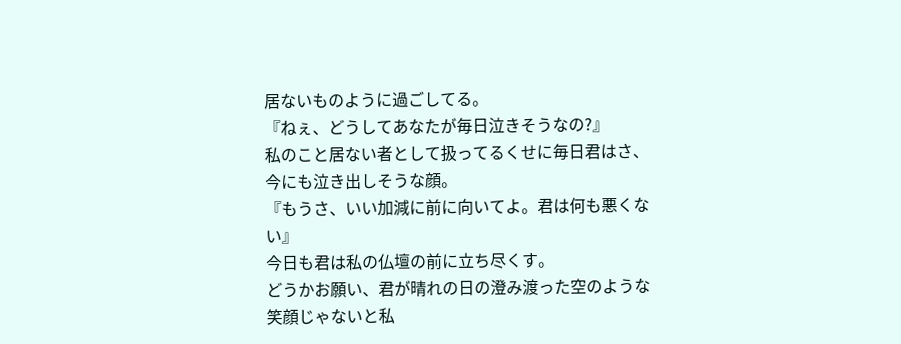居ないものように過ごしてる。
『ねぇ、どうしてあなたが毎日泣きそうなの?』
私のこと居ない者として扱ってるくせに毎日君はさ、今にも泣き出しそうな顔。
『もうさ、いい加減に前に向いてよ。君は何も悪くない』
今日も君は私の仏壇の前に立ち尽くす。
どうかお願い、君が晴れの日の澄み渡った空のような笑顔じゃないと私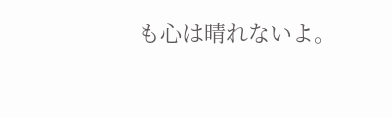も心は晴れないよ。